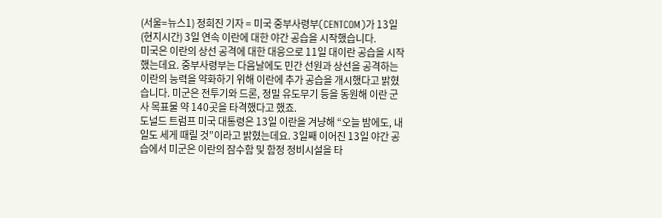(서울=뉴스1) 정희진 기자 = 미국 중부사령부(CENTCOM)가 13일(현지시간) 3일 연속 이란에 대한 야간 공습을 시작했습니다.
미국은 이란의 상선 공격에 대한 대응으로 11일 대이란 공습을 시작했는데요. 중부사령부는 다음날에도 민간 선원과 상선을 공격하는 이란의 능력을 약화하기 위해 이란에 추가 공습을 개시했다고 밝혔습니다. 미군은 전투기와 드론, 정밀 유도무기 등을 동원해 이란 군사 목표물 약 140곳을 타격했다고 했죠.
도널드 트럼프 미국 대통령은 13일 이란을 겨냥해 “오늘 밤에도, 내일도 세게 때릴 것”이라고 밝혔는데요. 3일째 이어진 13일 야간 공습에서 미군은 이란의 잠수함 및 함정 정비시설을 타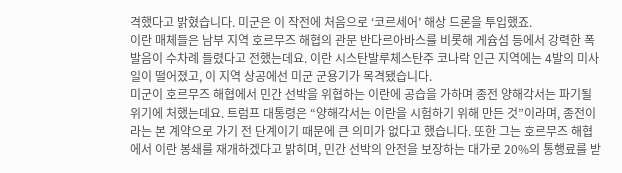격했다고 밝혔습니다. 미군은 이 작전에 처음으로 ‘코르세어’ 해상 드론을 투입했죠.
이란 매체들은 남부 지역 호르무즈 해협의 관문 반다르아바스를 비롯해 게슘섬 등에서 강력한 폭발음이 수차례 들렸다고 전했는데요. 이란 시스탄발루체스탄주 코나락 인근 지역에는 4발의 미사일이 떨어졌고, 이 지역 상공에선 미군 군용기가 목격됐습니다.
미군이 호르무즈 해협에서 민간 선박을 위협하는 이란에 공습을 가하며 종전 양해각서는 파기될 위기에 처했는데요. 트럼프 대통령은 “양해각서는 이란을 시험하기 위해 만든 것”이라며, 종전이라는 본 계약으로 가기 전 단계이기 때문에 큰 의미가 없다고 했습니다. 또한 그는 호르무즈 해협에서 이란 봉쇄를 재개하겠다고 밝히며, 민간 선박의 안전을 보장하는 대가로 20%의 통행료를 받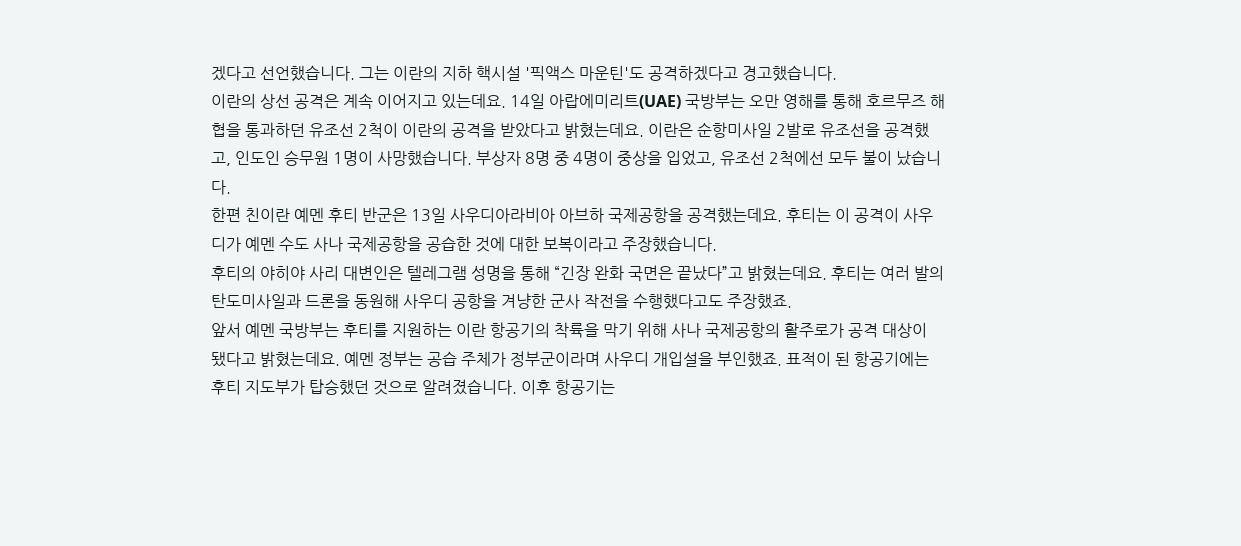겠다고 선언했습니다. 그는 이란의 지하 핵시설 '픽액스 마운틴'도 공격하겠다고 경고했습니다.
이란의 상선 공격은 계속 이어지고 있는데요. 14일 아랍에미리트(UAE) 국방부는 오만 영해를 통해 호르무즈 해협을 통과하던 유조선 2척이 이란의 공격을 받았다고 밝혔는데요. 이란은 순항미사일 2발로 유조선을 공격했고, 인도인 승무원 1명이 사망했습니다. 부상자 8명 중 4명이 중상을 입었고, 유조선 2척에선 모두 불이 났습니다.
한편 친이란 예멘 후티 반군은 13일 사우디아라비아 아브하 국제공항을 공격했는데요. 후티는 이 공격이 사우디가 예멘 수도 사나 국제공항을 공습한 것에 대한 보복이라고 주장했습니다.
후티의 야히야 사리 대변인은 텔레그램 성명을 통해 “긴장 완화 국면은 끝났다”고 밝혔는데요. 후티는 여러 발의 탄도미사일과 드론을 동원해 사우디 공항을 겨냥한 군사 작전을 수행했다고도 주장했죠.
앞서 예멘 국방부는 후티를 지원하는 이란 항공기의 착륙을 막기 위해 사나 국제공항의 활주로가 공격 대상이 됐다고 밝혔는데요. 예멘 정부는 공습 주체가 정부군이라며 사우디 개입설을 부인했죠. 표적이 된 항공기에는 후티 지도부가 탑승했던 것으로 알려졌습니다. 이후 항공기는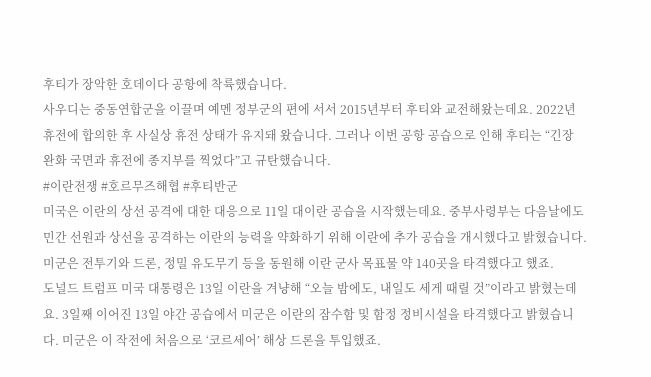후티가 장악한 호데이다 공항에 착륙했습니다.
사우디는 중동연합군을 이끌며 예멘 정부군의 편에 서서 2015년부터 후티와 교전해왔는데요. 2022년 휴전에 합의한 후 사실상 휴전 상태가 유지돼 왔습니다. 그러나 이번 공항 공습으로 인해 후티는 “긴장 완화 국면과 휴전에 종지부를 찍었다”고 규탄했습니다.
#이란전쟁 #호르무즈해협 #후티반군
미국은 이란의 상선 공격에 대한 대응으로 11일 대이란 공습을 시작했는데요. 중부사령부는 다음날에도 민간 선원과 상선을 공격하는 이란의 능력을 약화하기 위해 이란에 추가 공습을 개시했다고 밝혔습니다. 미군은 전투기와 드론, 정밀 유도무기 등을 동원해 이란 군사 목표물 약 140곳을 타격했다고 했죠.
도널드 트럼프 미국 대통령은 13일 이란을 겨냥해 “오늘 밤에도, 내일도 세게 때릴 것”이라고 밝혔는데요. 3일째 이어진 13일 야간 공습에서 미군은 이란의 잠수함 및 함정 정비시설을 타격했다고 밝혔습니다. 미군은 이 작전에 처음으로 ‘코르세어’ 해상 드론을 투입했죠.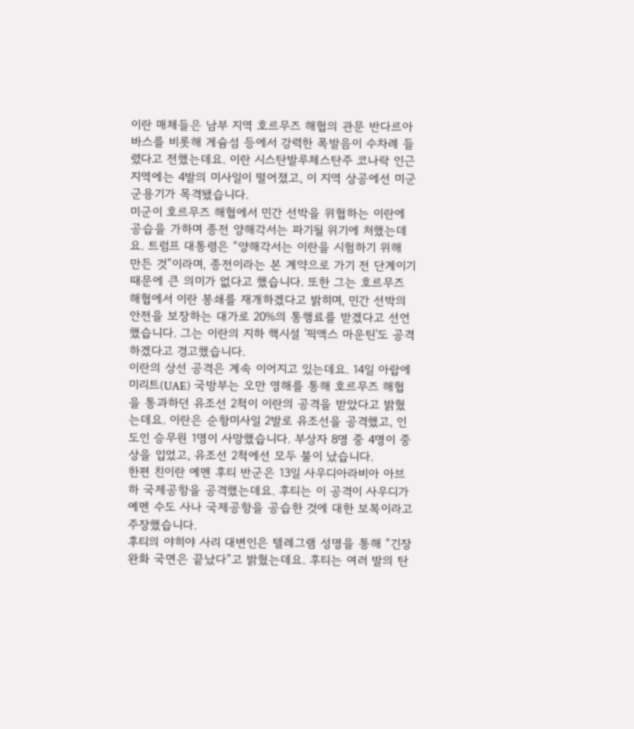이란 매체들은 남부 지역 호르무즈 해협의 관문 반다르아바스를 비롯해 게슘섬 등에서 강력한 폭발음이 수차례 들렸다고 전했는데요. 이란 시스탄발루체스탄주 코나락 인근 지역에는 4발의 미사일이 떨어졌고, 이 지역 상공에선 미군 군용기가 목격됐습니다.
미군이 호르무즈 해협에서 민간 선박을 위협하는 이란에 공습을 가하며 종전 양해각서는 파기될 위기에 처했는데요. 트럼프 대통령은 “양해각서는 이란을 시험하기 위해 만든 것”이라며, 종전이라는 본 계약으로 가기 전 단계이기 때문에 큰 의미가 없다고 했습니다. 또한 그는 호르무즈 해협에서 이란 봉쇄를 재개하겠다고 밝히며, 민간 선박의 안전을 보장하는 대가로 20%의 통행료를 받겠다고 선언했습니다. 그는 이란의 지하 핵시설 '픽액스 마운틴'도 공격하겠다고 경고했습니다.
이란의 상선 공격은 계속 이어지고 있는데요. 14일 아랍에미리트(UAE) 국방부는 오만 영해를 통해 호르무즈 해협을 통과하던 유조선 2척이 이란의 공격을 받았다고 밝혔는데요. 이란은 순항미사일 2발로 유조선을 공격했고, 인도인 승무원 1명이 사망했습니다. 부상자 8명 중 4명이 중상을 입었고, 유조선 2척에선 모두 불이 났습니다.
한편 친이란 예멘 후티 반군은 13일 사우디아라비아 아브하 국제공항을 공격했는데요. 후티는 이 공격이 사우디가 예멘 수도 사나 국제공항을 공습한 것에 대한 보복이라고 주장했습니다.
후티의 야히야 사리 대변인은 텔레그램 성명을 통해 “긴장 완화 국면은 끝났다”고 밝혔는데요. 후티는 여러 발의 탄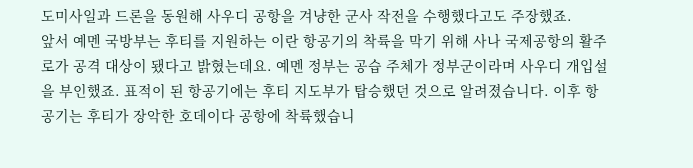도미사일과 드론을 동원해 사우디 공항을 겨냥한 군사 작전을 수행했다고도 주장했죠.
앞서 예멘 국방부는 후티를 지원하는 이란 항공기의 착륙을 막기 위해 사나 국제공항의 활주로가 공격 대상이 됐다고 밝혔는데요. 예멘 정부는 공습 주체가 정부군이라며 사우디 개입설을 부인했죠. 표적이 된 항공기에는 후티 지도부가 탑승했던 것으로 알려졌습니다. 이후 항공기는 후티가 장악한 호데이다 공항에 착륙했습니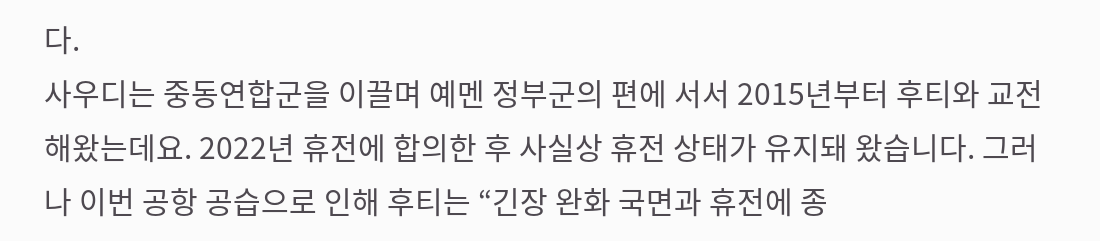다.
사우디는 중동연합군을 이끌며 예멘 정부군의 편에 서서 2015년부터 후티와 교전해왔는데요. 2022년 휴전에 합의한 후 사실상 휴전 상태가 유지돼 왔습니다. 그러나 이번 공항 공습으로 인해 후티는 “긴장 완화 국면과 휴전에 종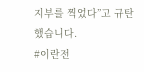지부를 찍었다”고 규탄했습니다.
#이란전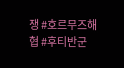쟁 #호르무즈해협 #후티반군